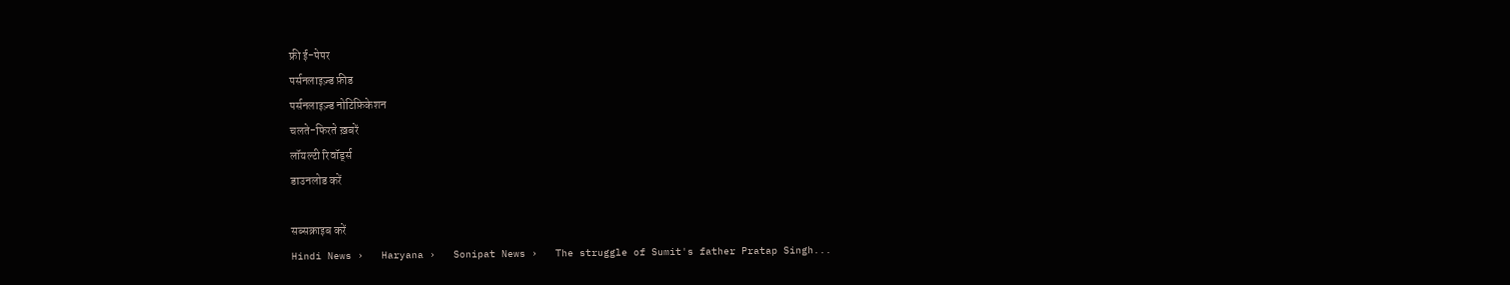फ्री ई-पेपर
पर्सनलाइज़्ड फ़ीड
पर्सनलाइज़्ड नोटिफ़िकेशन
चलते-फिरते ख़बरें
लॉयल्टी रिवॉर्ड्स
डाउनलोड करें

सब्सक्राइब करें
Hindi News ›   Haryana ›   Sonipat News ›   The struggle of Sumit's father Pratap Singh...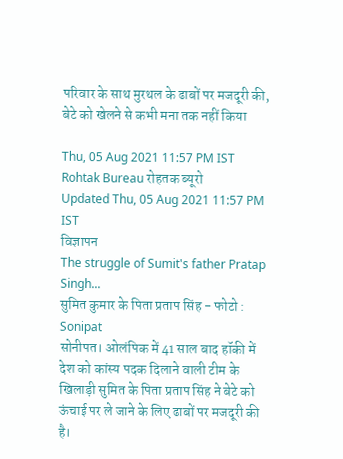परिवार के साथ मुरथल के ढाबों पर मजदूरी की, बेटे को खेलने से कभी मना तक नहीं किया

Thu, 05 Aug 2021 11:57 PM IST
Rohtak Bureau रोहतक ब्यूरो
Updated Thu, 05 Aug 2021 11:57 PM IST
विज्ञापन
The struggle of Sumit's father Pratap Singh...
सुमित कुमार के पिता प्रताप सिंह - फोटो : Sonipat
सोनीपत। ओलंपिक में 41 साल बाद हॉकी में देश को कांस्य पदक दिलाने वाली टीम के खिलाड़ी सुमित के पिता प्रताप सिंह ने बेटे को ऊंचाई पर ले जाने के लिए ढाबों पर मजदूरी की है।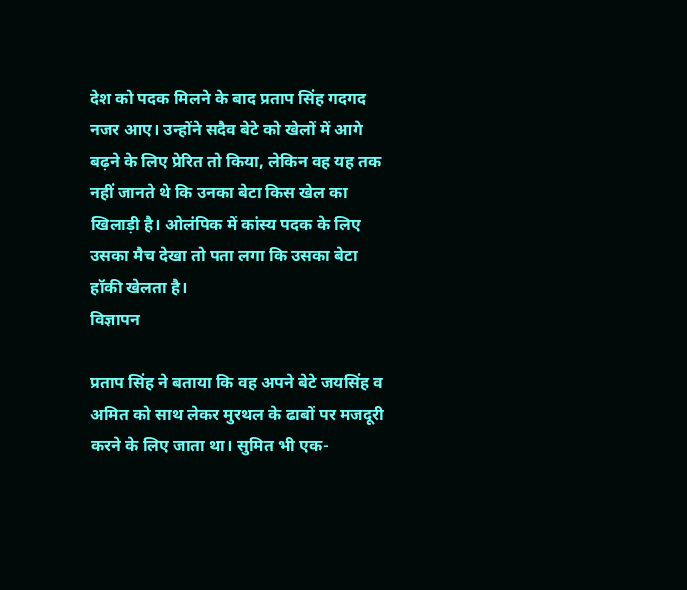देश को पदक मिलने के बाद प्रताप सिंह गदगद नजर आए। उन्होंने सदैव बेटे को खेलों में आगे बढ़ने के लिए प्रेरित तो किया, लेकिन वह यह तक नहीं जानते थे कि उनका बेटा किस खेल का खिलाड़ी है। ओलंपिक में कांस्य पदक के लिए उसका मैच देखा तो पता लगा कि उसका बेटा हॉकी खेलता है।
विज्ञापन

प्रताप सिंह ने बताया कि वह अपने बेटे जयसिंह व अमित को साथ लेकर मुरथल के ढाबों पर मजदूरी करने के लिए जाता था। सुमित भी एक-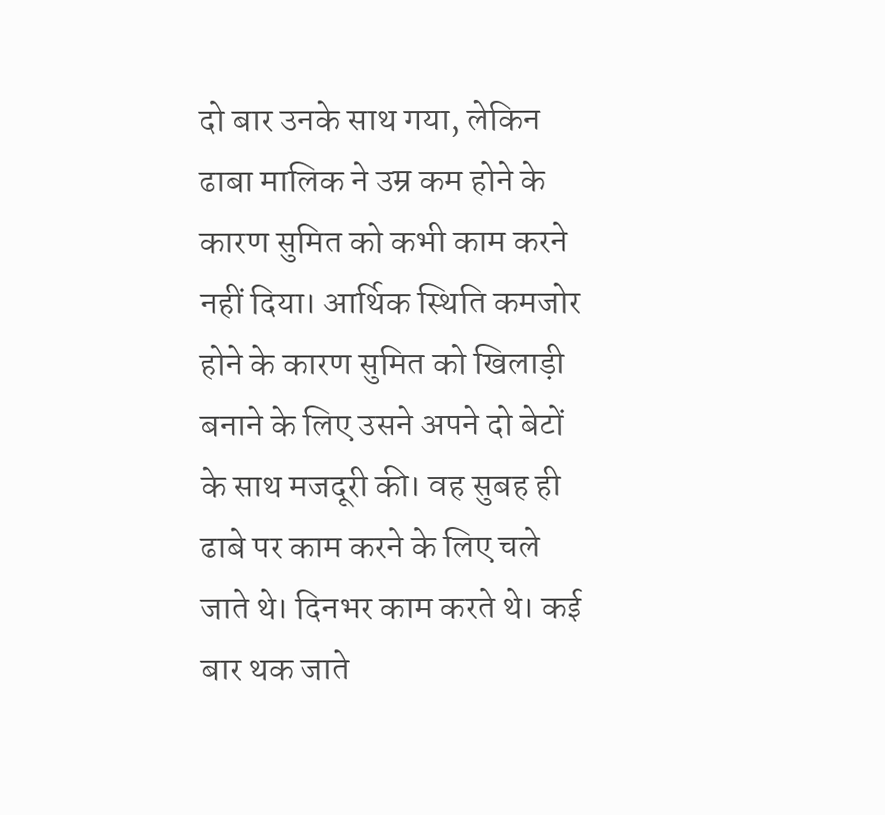दो बार उनके साथ गया, लेकिन ढाबा मालिक ने उम्र कम होने के कारण सुमित को कभी काम करने नहीं दिया। आर्थिक स्थिति कमजोर होने के कारण सुमित को खिलाड़ी बनाने के लिए उसने अपने दो बेटों के साथ मजदूरी की। वह सुबह ही ढाबे पर काम करने के लिए चले जाते थे। दिनभर काम करते थे। कई बार थक जाते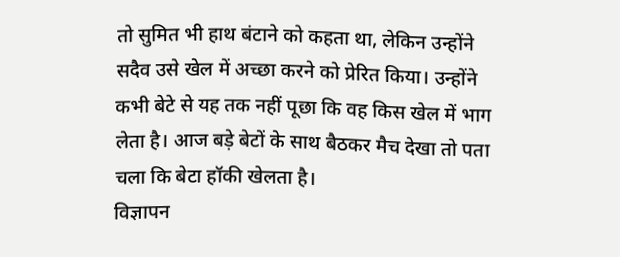तो सुमित भी हाथ बंटाने को कहता था, लेकिन उन्होंने सदैव उसे खेल में अच्छा करने को प्रेरित किया। उन्होंने कभी बेटे से यह तक नहीं पूछा कि वह किस खेल में भाग लेता है। आज बड़े बेटों के साथ बैठकर मैच देखा तो पता चला कि बेटा हॉकी खेलता है।
विज्ञापन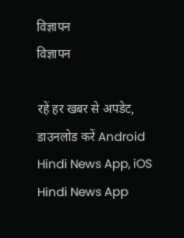विज्ञापन
विज्ञापन

रहें हर खबर से अपडेट, डाउनलोड करें Android Hindi News App, iOS Hindi News App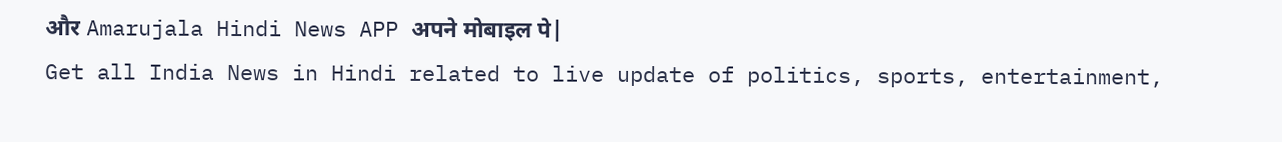और Amarujala Hindi News APP अपने मोबाइल पे|
Get all India News in Hindi related to live update of politics, sports, entertainment,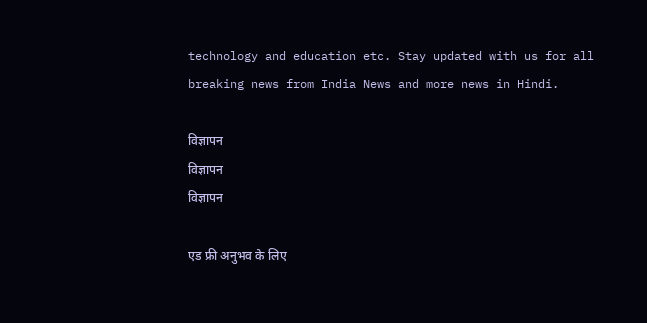technology and education etc. Stay updated with us for all breaking news from India News and more news in Hindi.

विज्ञापन
विज्ञापन
विज्ञापन

एड फ्री अनुभव के लिए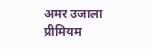अमर उजाला प्रीमियम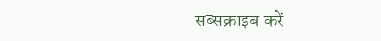सब्सक्राइब करें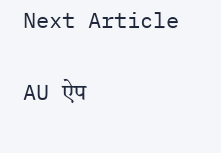Next Article

AU ऐप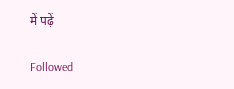में पढ़ें

Followed